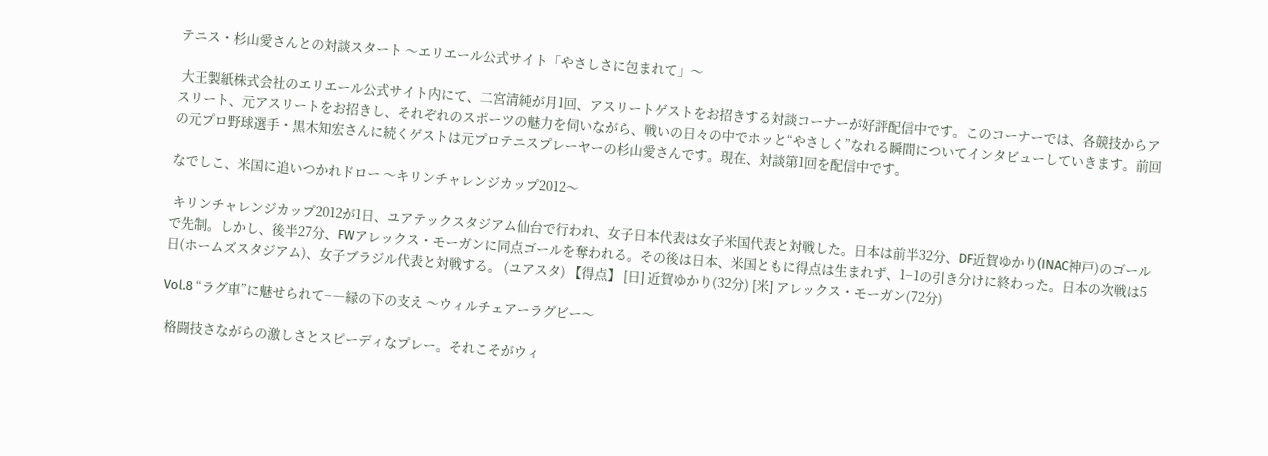テニス・杉山愛さんとの対談スタート 〜エリエール公式サイト「やさしさに包まれて」〜

 大王製紙株式会社のエリエール公式サイト内にて、二宮清純が月1回、アスリートゲストをお招きする対談コーナーが好評配信中です。このコーナーでは、各競技からアスリート、元アスリートをお招きし、それぞれのスポーツの魅力を伺いながら、戦いの日々の中でホッと“やさしく”なれる瞬間についてインタビューしていきます。前回の元プロ野球選手・黒木知宏さんに続くゲストは元プロテニスプレーヤーの杉山愛さんです。現在、対談第1回を配信中です。

なでしこ、米国に追いつかれドロー 〜キリンチャレンジカップ2012〜

 キリンチャレンジカップ2012が1日、ユアテックスタジアム仙台で行われ、女子日本代表は女子米国代表と対戦した。日本は前半32分、DF近賀ゆかり(INAC神戸)のゴールで先制。しかし、後半27分、FWアレックス・モーガンに同点ゴールを奪われる。その後は日本、米国ともに得点は生まれず、1−1の引き分けに終わった。日本の次戦は5日(ホームズスタジアム)、女子ブラジル代表と対戦する。 (ユアスタ) 【得点】 [日] 近賀ゆかり(32分) [米] アレックス・モーガン(72分)

Vol.8 “ラグ車”に魅せられて−―縁の下の支え 〜ウィルチェアーラグビー〜

 格闘技さながらの激しさとスピーディなプレー。それこそがウィ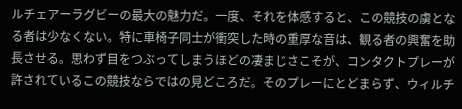ルチェアーラグビーの最大の魅力だ。一度、それを体感すると、この競技の虜となる者は少なくない。特に車椅子同士が衝突した時の重厚な音は、観る者の興奮を助長させる。思わず目をつぶってしまうほどの凄まじさこそが、コンタクトプレーが許されているこの競技ならではの見どころだ。そのプレーにとどまらず、ウィルチ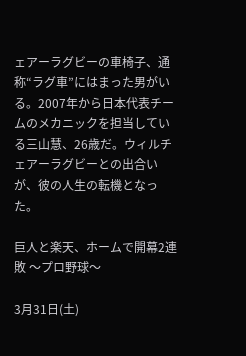ェアーラグビーの車椅子、通称“ラグ車”にはまった男がいる。2007年から日本代表チームのメカニックを担当している三山慧、26歳だ。ウィルチェアーラグビーとの出合いが、彼の人生の転機となった。

巨人と楽天、ホームで開幕2連敗 〜プロ野球〜

3月31日(土)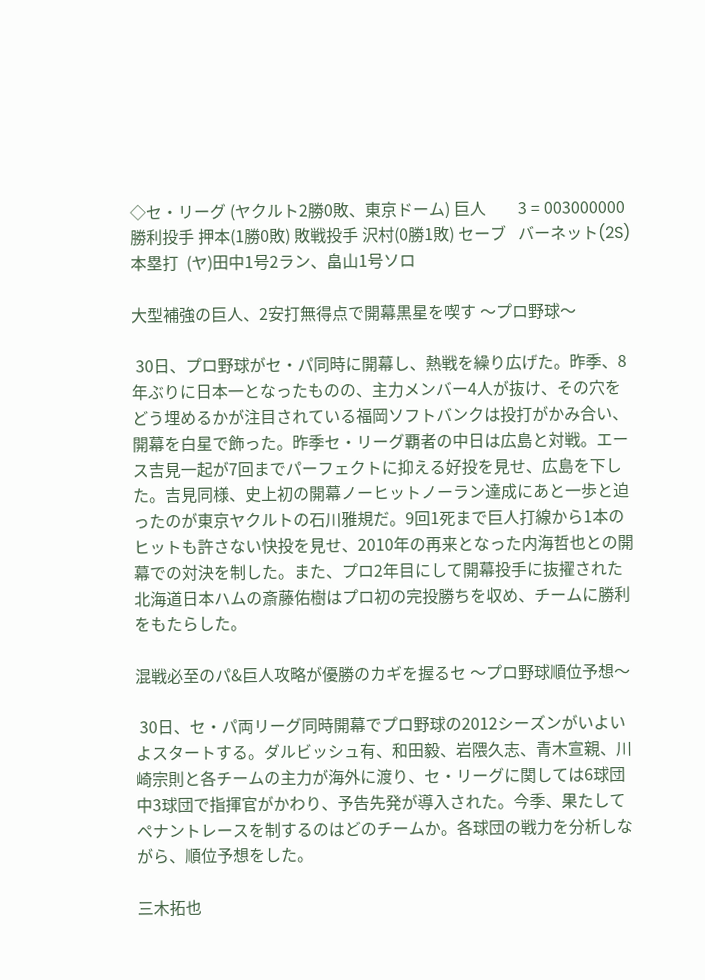◇セ・リーグ (ヤクルト2勝0敗、東京ドーム) 巨人        3 = 003000000 勝利投手 押本(1勝0敗) 敗戦投手 沢村(0勝1敗) セーブ   バーネット(2S) 本塁打  (ヤ)田中1号2ラン、畠山1号ソロ

大型補強の巨人、2安打無得点で開幕黒星を喫す 〜プロ野球〜

 30日、プロ野球がセ・パ同時に開幕し、熱戦を繰り広げた。昨季、8年ぶりに日本一となったものの、主力メンバー4人が抜け、その穴をどう埋めるかが注目されている福岡ソフトバンクは投打がかみ合い、開幕を白星で飾った。昨季セ・リーグ覇者の中日は広島と対戦。エース吉見一起が7回までパーフェクトに抑える好投を見せ、広島を下した。吉見同様、史上初の開幕ノーヒットノーラン達成にあと一歩と迫ったのが東京ヤクルトの石川雅規だ。9回1死まで巨人打線から1本のヒットも許さない快投を見せ、2010年の再来となった内海哲也との開幕での対決を制した。また、プロ2年目にして開幕投手に抜擢された北海道日本ハムの斎藤佑樹はプロ初の完投勝ちを収め、チームに勝利をもたらした。

混戦必至のパ&巨人攻略が優勝のカギを握るセ 〜プロ野球順位予想〜

 30日、セ・パ両リーグ同時開幕でプロ野球の2012シーズンがいよいよスタートする。ダルビッシュ有、和田毅、岩隈久志、青木宣親、川崎宗則と各チームの主力が海外に渡り、セ・リーグに関しては6球団中3球団で指揮官がかわり、予告先発が導入された。今季、果たしてペナントレースを制するのはどのチームか。各球団の戦力を分析しながら、順位予想をした。

三木拓也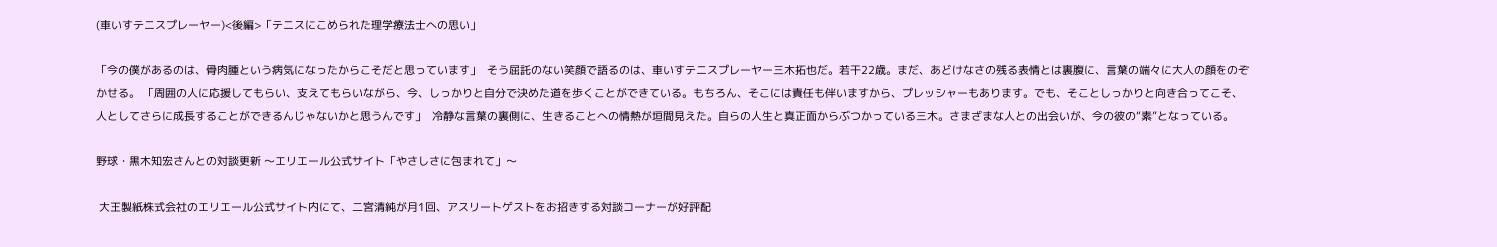(車いすテニスプレーヤー)<後編>「テニスにこめられた理学療法士への思い」

「今の僕があるのは、骨肉腫という病気になったからこそだと思っています」  そう屈託のない笑顔で語るのは、車いすテニスプレーヤー三木拓也だ。若干22歳。まだ、あどけなさの残る表情とは裏腹に、言葉の端々に大人の顔をのぞかせる。 「周囲の人に応援してもらい、支えてもらいながら、今、しっかりと自分で決めた道を歩くことができている。もちろん、そこには責任も伴いますから、プレッシャーもあります。でも、そことしっかりと向き合ってこそ、人としてさらに成長することができるんじゃないかと思うんです」  冷静な言葉の裏側に、生きることへの情熱が垣間見えた。自らの人生と真正面からぶつかっている三木。さまざまな人との出会いが、今の彼の“素”となっている。

野球・黒木知宏さんとの対談更新 〜エリエール公式サイト「やさしさに包まれて」〜

 大王製紙株式会社のエリエール公式サイト内にて、二宮清純が月1回、アスリートゲストをお招きする対談コーナーが好評配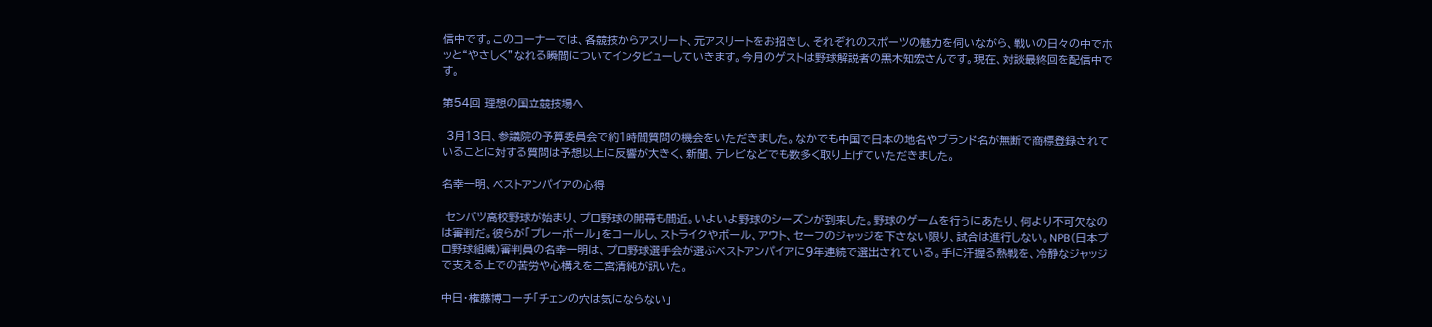信中です。このコーナーでは、各競技からアスリート、元アスリートをお招きし、それぞれのスポーツの魅力を伺いながら、戦いの日々の中でホッと“やさしく”なれる瞬間についてインタビューしていきます。今月のゲストは野球解説者の黒木知宏さんです。現在、対談最終回を配信中です。

第54回 理想の国立競技場へ

 3月13日、参議院の予算委員会で約1時間質問の機会をいただきました。なかでも中国で日本の地名やブランド名が無断で商標登録されていることに対する質問は予想以上に反響が大きく、新聞、テレビなどでも数多く取り上げていただきました。

名幸一明、ベストアンパイアの心得

 センバツ高校野球が始まり、プロ野球の開幕も間近。いよいよ野球のシーズンが到来した。野球のゲームを行うにあたり、何より不可欠なのは審判だ。彼らが「プレーボール」をコールし、ストライクやボール、アウト、セーフのジャッジを下さない限り、試合は進行しない。NPB(日本プロ野球組織)審判員の名幸一明は、プロ野球選手会が選ぶベストアンパイアに9年連続で選出されている。手に汗握る熱戦を、冷静なジャッジで支える上での苦労や心構えを二宮清純が訊いた。

中日・権藤博コーチ「チェンの穴は気にならない」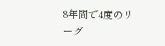8年間で4度のリーグ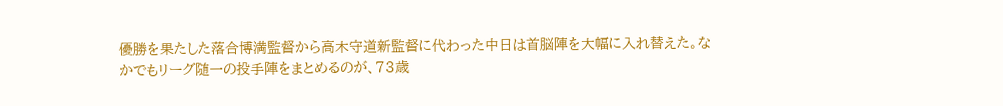優勝を果たした落合博満監督から高木守道新監督に代わった中日は首脳陣を大幅に入れ替えた。なかでもリーグ随一の投手陣をまとめるのが、73歳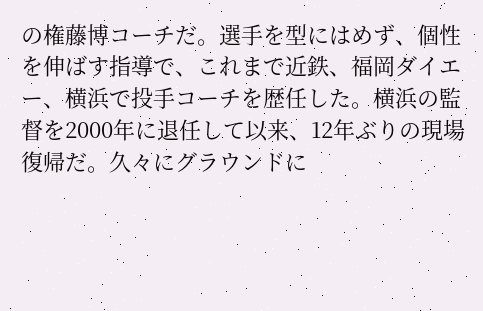の権藤博コーチだ。選手を型にはめず、個性を伸ばす指導で、これまで近鉄、福岡ダイエー、横浜で投手コーチを歴任した。横浜の監督を2000年に退任して以来、12年ぶりの現場復帰だ。久々にグラウンドに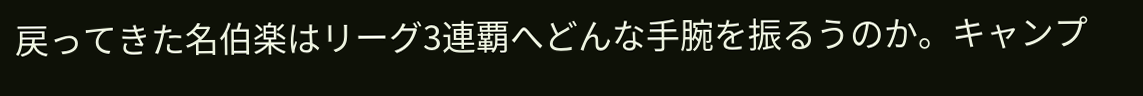戻ってきた名伯楽はリーグ3連覇へどんな手腕を振るうのか。キャンプ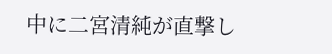中に二宮清純が直撃し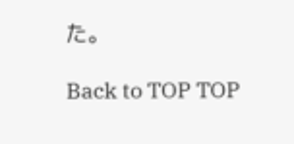た。

Back to TOP TOP